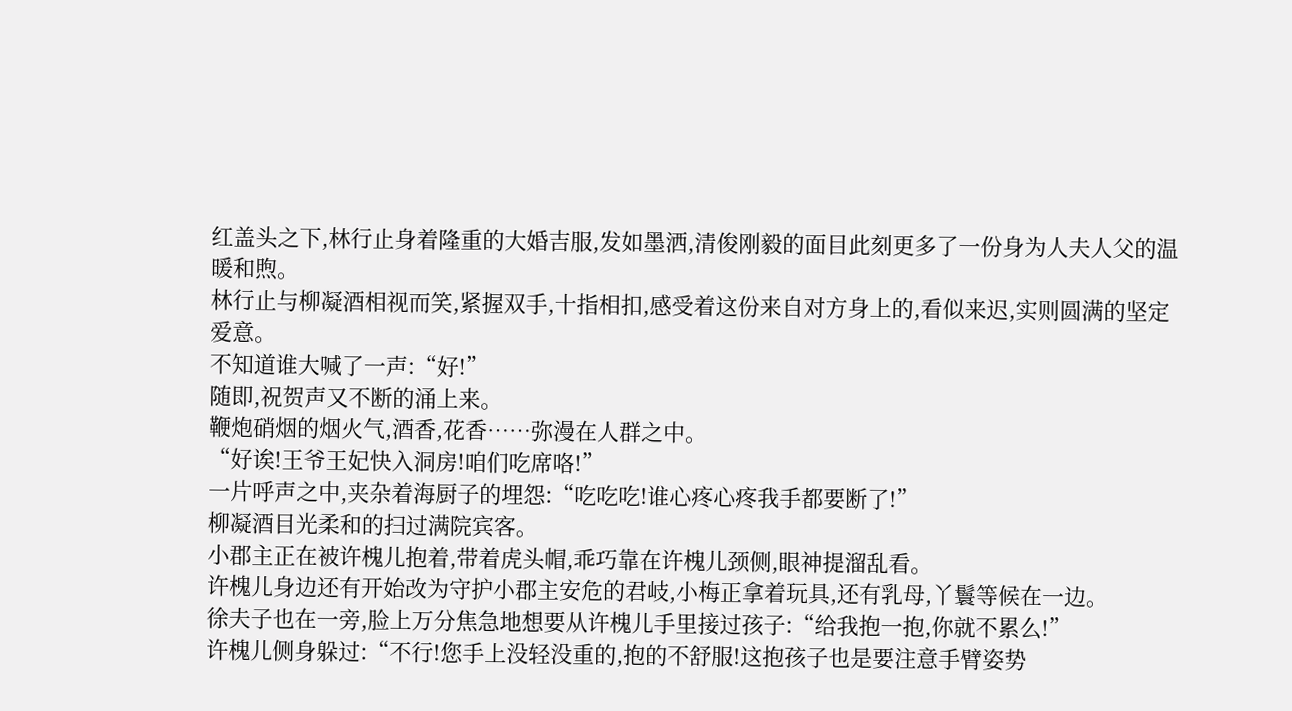红盖头之下,林行止身着隆重的大婚吉服,发如墨洒,清俊刚毅的面目此刻更多了一份身为人夫人父的温暖和煦。
林行止与柳凝酒相视而笑,紧握双手,十指相扣,感受着这份来自对方身上的,看似来迟,实则圆满的坚定爱意。
不知道谁大喊了一声:“好!”
随即,祝贺声又不断的涌上来。
鞭炮硝烟的烟火气,酒香,花香……弥漫在人群之中。
“好诶!王爷王妃快入洞房!咱们吃席咯!”
一片呼声之中,夹杂着海厨子的埋怨:“吃吃吃!谁心疼心疼我手都要断了!”
柳凝酒目光柔和的扫过满院宾客。
小郡主正在被许槐儿抱着,带着虎头帽,乖巧靠在许槐儿颈侧,眼神提溜乱看。
许槐儿身边还有开始改为守护小郡主安危的君岐,小梅正拿着玩具,还有乳母,丫鬟等候在一边。
徐夫子也在一旁,脸上万分焦急地想要从许槐儿手里接过孩子:“给我抱一抱,你就不累么!”
许槐儿侧身躲过:“不行!您手上没轻没重的,抱的不舒服!这抱孩子也是要注意手臂姿势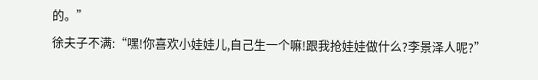的。”
徐夫子不满:“嘿!你喜欢小娃娃儿,自己生一个嘛!跟我抢娃娃做什么?李景泽人呢?”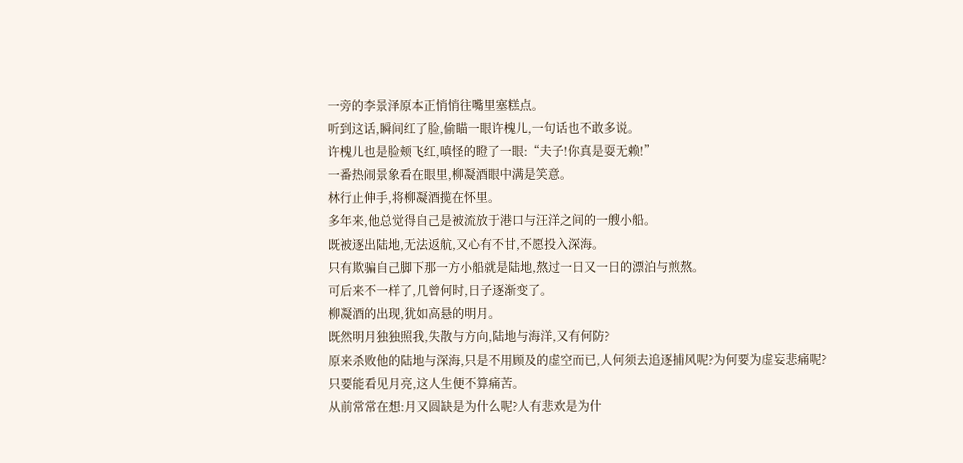一旁的李景泽原本正悄悄往嘴里塞糕点。
听到这话,瞬间红了脸,偷瞄一眼许槐儿,一句话也不敢多说。
许槐儿也是脸颊飞红,嗔怪的瞪了一眼:“夫子!你真是耍无赖!”
一番热闹景象看在眼里,柳凝酒眼中满是笑意。
林行止伸手,将柳凝酒揽在怀里。
多年来,他总觉得自己是被流放于港口与汪洋之间的一艘小船。
既被逐出陆地,无法返航,又心有不甘,不愿投入深海。
只有欺骗自己脚下那一方小船就是陆地,熬过一日又一日的漂泊与煎熬。
可后来不一样了,几曾何时,日子逐渐变了。
柳凝酒的出现,犹如高悬的明月。
既然明月独独照我,失散与方向,陆地与海洋,又有何防?
原来杀败他的陆地与深海,只是不用顾及的虚空而已,人何须去追逐捕风呢?为何要为虚妄悲痛呢?
只要能看见月亮,这人生便不算痛苦。
从前常常在想:月又圆缺是为什么呢?人有悲欢是为什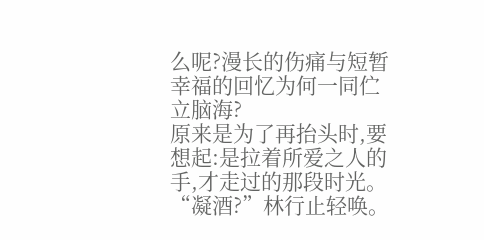么呢?漫长的伤痛与短暂幸福的回忆为何一同伫立脑海?
原来是为了再抬头时,要想起:是拉着所爱之人的手,才走过的那段时光。
“凝酒?”林行止轻唤。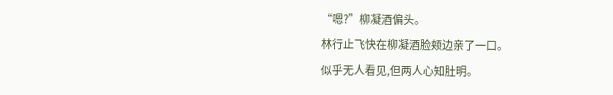“嗯?”柳凝酒偏头。
林行止飞快在柳凝酒脸颊边亲了一口。
似乎无人看见,但两人心知肚明。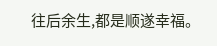往后余生,都是顺遂幸福。